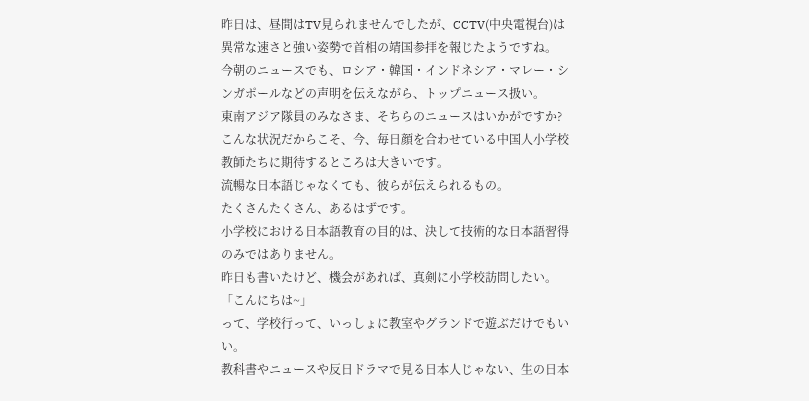昨日は、昼間はTV見られませんでしたが、CCTV(中央電視台)は異常な速さと強い姿勢で首相の靖国参拝を報じたようですね。
今朝のニュースでも、ロシア・韓国・インドネシア・マレー・シンガポールなどの声明を伝えながら、トップニュース扱い。
東南アジア隊員のみなさま、そちらのニュースはいかがですか?
こんな状況だからこそ、今、毎日顔を合わせている中国人小学校教師たちに期待するところは大きいです。
流暢な日本語じゃなくても、彼らが伝えられるもの。
たくさんたくさん、あるはずです。
小学校における日本語教育の目的は、決して技術的な日本語習得のみではありません。
昨日も書いたけど、機会があれば、真剣に小学校訪問したい。
「こんにちは~」
って、学校行って、いっしょに教室やグランドで遊ぶだけでもいい。
教科書やニュースや反日ドラマで見る日本人じゃない、生の日本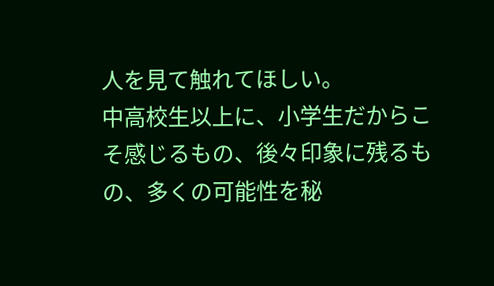人を見て触れてほしい。
中高校生以上に、小学生だからこそ感じるもの、後々印象に残るもの、多くの可能性を秘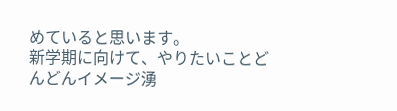めていると思います。
新学期に向けて、やりたいことどんどんイメージ湧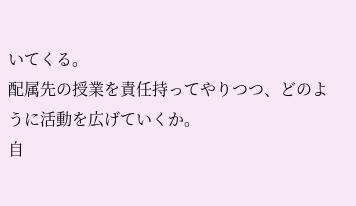いてくる。
配属先の授業を責任持ってやりつつ、どのように活動を広げていくか。
自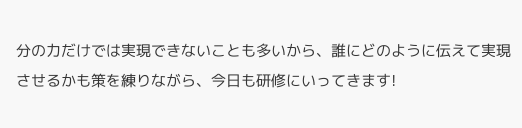分の力だけでは実現できないことも多いから、誰にどのように伝えて実現させるかも策を練りながら、今日も研修にいってきます!